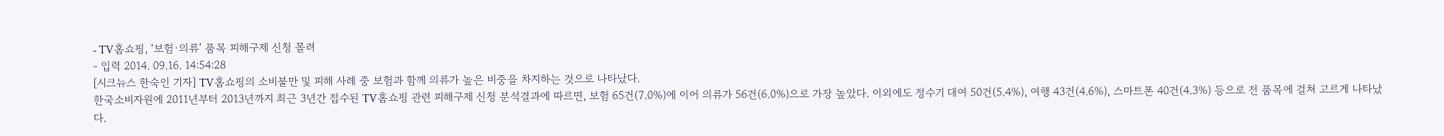- TV홈쇼핑, ‘보험·의류’ 품목 피해구제 신청 몰려
- 입력 2014. 09.16. 14:54:28
[시크뉴스 한숙인 기자] TV홈쇼핑의 소비불만 및 피해 사례 중 보험과 함께 의류가 높은 비중을 차지하는 것으로 나타났다.
한국소비자원에 2011년부터 2013년까지 최근 3년간 접수된 TV홈쇼핑 관련 피해구제 신청 분석결과에 따르면, 보험 65건(7.0%)에 이어 의류가 56건(6.0%)으로 가장 높았다. 이외에도 정수기 대여 50건(5.4%), 여행 43건(4.6%), 스마트폰 40건(4.3%) 등으로 전 품목에 걸쳐 고르게 나타났다.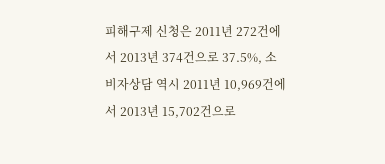피해구제 신청은 2011년 272건에서 2013년 374건으로 37.5%, 소비자상담 역시 2011년 10,969건에서 2013년 15,702건으로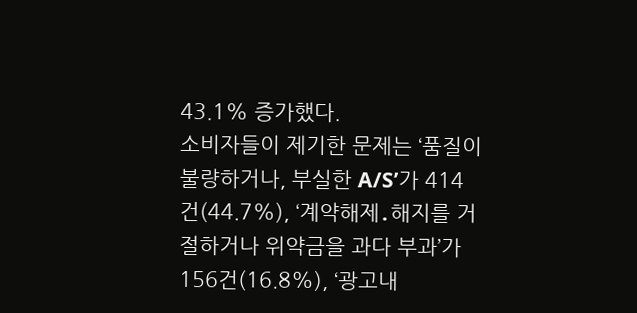43.1% 증가했다.
소비자들이 제기한 문제는 ‘품질이 불량하거나, 부실한 A/S’가 414건(44.7%), ‘계약해제․해지를 거절하거나 위약금을 과다 부과’가 156건(16.8%), ‘광고내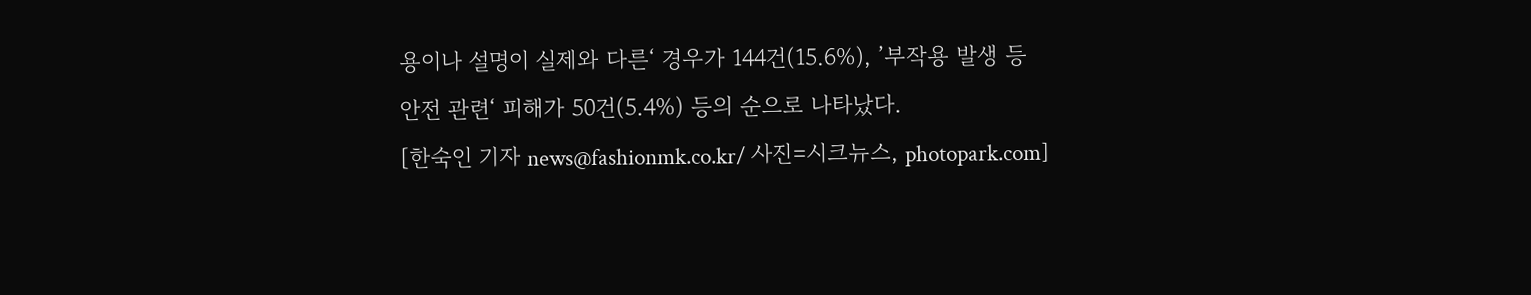용이나 설명이 실제와 다른‘ 경우가 144건(15.6%), ’부작용 발생 등 안전 관련‘ 피해가 50건(5.4%) 등의 순으로 나타났다.
[한숙인 기자 news@fashionmk.co.kr/ 사진=시크뉴스, photopark.com]